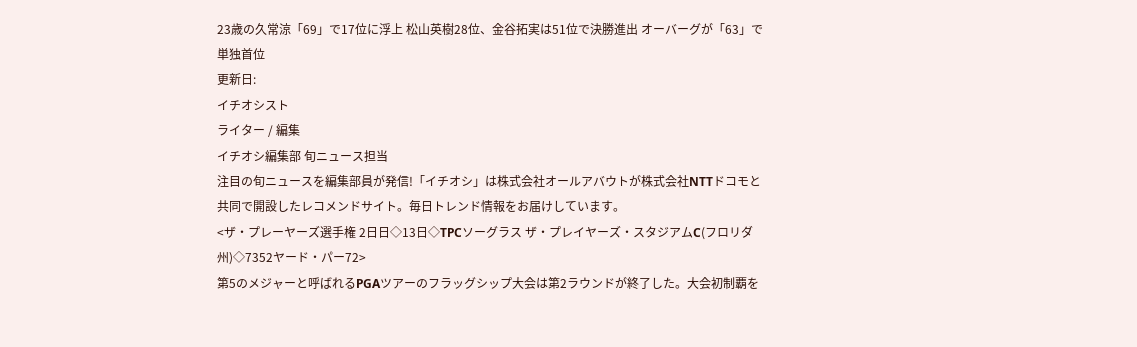23歳の久常涼「69」で17位に浮上 松山英樹28位、金谷拓実は51位で決勝進出 オーバーグが「63」で単独首位
更新日:
イチオシスト
ライター / 編集
イチオシ編集部 旬ニュース担当
注目の旬ニュースを編集部員が発信!「イチオシ」は株式会社オールアバウトが株式会社NTTドコモと共同で開設したレコメンドサイト。毎日トレンド情報をお届けしています。
<ザ・プレーヤーズ選手権 2日日◇13日◇TPCソーグラス ザ・プレイヤーズ・スタジアムC(フロリダ州)◇7352ヤード・パー72>
第5のメジャーと呼ばれるPGAツアーのフラッグシップ大会は第2ラウンドが終了した。大会初制覇を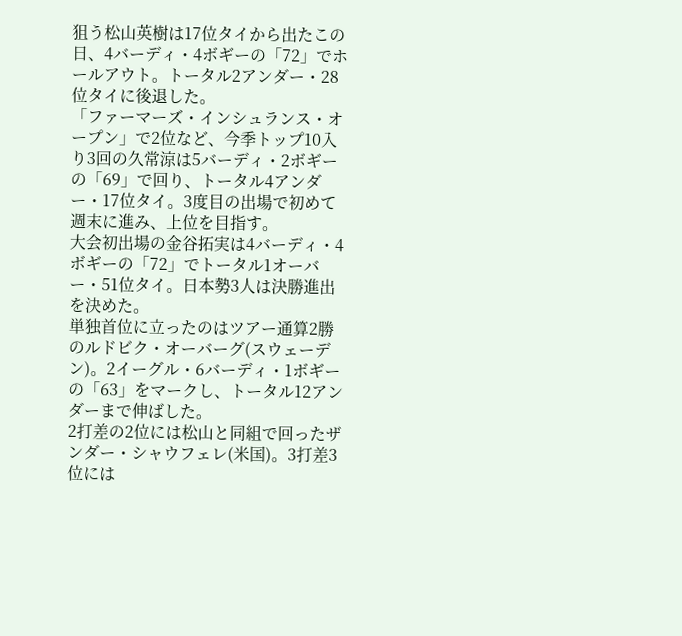狙う松山英樹は17位タイから出たこの日、4バーディ・4ボギーの「72」でホールアウト。トータル2アンダー・28位タイに後退した。
「ファーマーズ・インシュランス・オープン」で2位など、今季トップ10入り3回の久常涼は5バーディ・2ボギーの「69」で回り、トータル4アンダー・17位タイ。3度目の出場で初めて週末に進み、上位を目指す。
大会初出場の金谷拓実は4バーディ・4ボギーの「72」でトータル1オーバー・51位タイ。日本勢3人は決勝進出を決めた。
単独首位に立ったのはツアー通算2勝のルドビク・オーバーグ(スウェーデン)。2イーグル・6バーディ・1ボギーの「63」をマークし、トータル12アンダーまで伸ばした。
2打差の2位には松山と同組で回ったザンダー・シャウフェレ(米国)。3打差3位には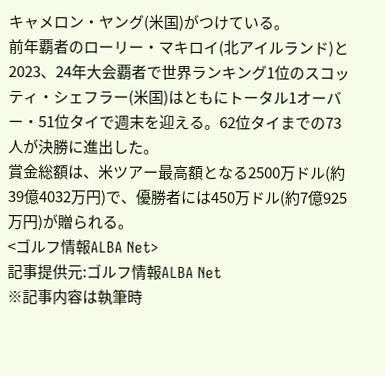キャメロン・ヤング(米国)がつけている。
前年覇者のローリー・マキロイ(北アイルランド)と2023、24年大会覇者で世界ランキング1位のスコッティ・シェフラー(米国)はともにトータル1オーバー・51位タイで週末を迎える。62位タイまでの73人が決勝に進出した。
賞金総額は、米ツアー最高額となる2500万ドル(約39億4032万円)で、優勝者には450万ドル(約7億925万円)が贈られる。
<ゴルフ情報ALBA Net>
記事提供元:ゴルフ情報ALBA Net
※記事内容は執筆時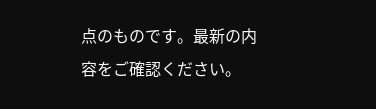点のものです。最新の内容をご確認ください。